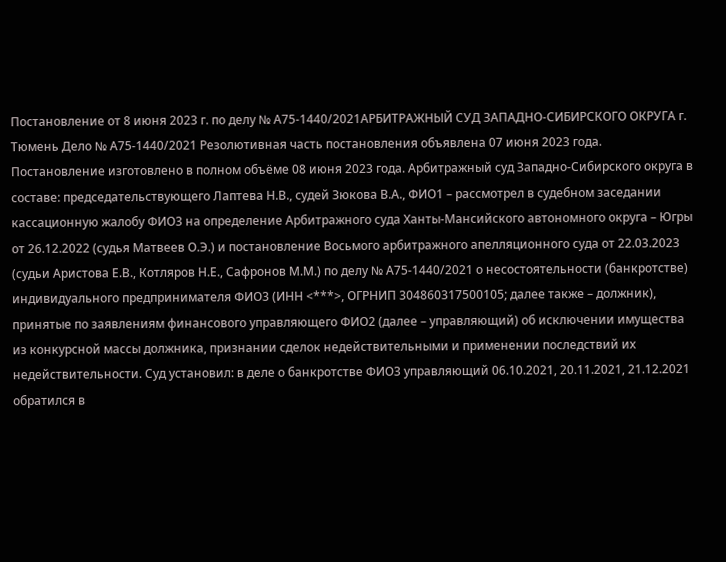Постановление от 8 июня 2023 г. по делу № А75-1440/2021АРБИТРАЖНЫЙ СУД ЗАПАДНО-СИБИРСКОГО ОКРУГА г. Тюмень Дело № А75-1440/2021 Резолютивная часть постановления объявлена 07 июня 2023 года. Постановление изготовлено в полном объёме 08 июня 2023 года. Арбитражный суд Западно-Сибирского округа в составе: председательствующего Лаптева Н.В., судей Зюкова В.А., ФИО1 – рассмотрел в судебном заседании кассационную жалобу ФИО3 на определение Арбитражного суда Ханты-Мансийского автономного округа – Югры от 26.12.2022 (судья Матвеев О.Э.) и постановление Восьмого арбитражного апелляционного суда от 22.03.2023 (судьи Аристова Е.В., Котляров Н.Е., Сафронов М.М.) по делу № А75-1440/2021 о несостоятельности (банкротстве) индивидуального предпринимателя ФИО3 (ИНН <***>, ОГРНИП 304860317500105; далее также – должник), принятые по заявлениям финансового управляющего ФИО2 (далее – управляющий) об исключении имущества из конкурсной массы должника, признании сделок недействительными и применении последствий их недействительности. Суд установил: в деле о банкротстве ФИО3 управляющий 06.10.2021, 20.11.2021, 21.12.2021 обратился в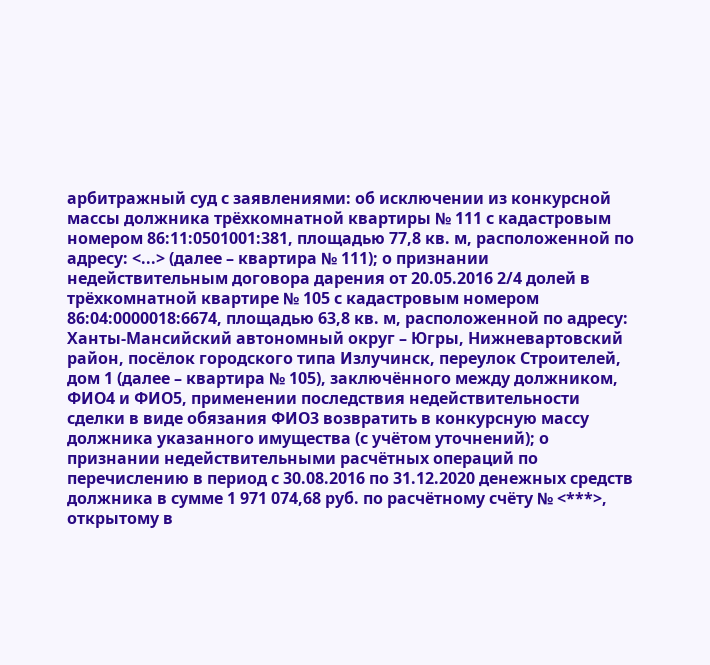арбитражный суд с заявлениями: об исключении из конкурсной массы должника трёхкомнатной квартиры № 111 с кадастровым номером 86:11:0501001:381, площадью 77,8 кв. м, расположенной по адресу: <...> (далее – квартира № 111); о признании недействительным договора дарения от 20.05.2016 2/4 долей в трёхкомнатной квартире № 105 с кадастровым номером 86:04:0000018:6674, площадью 63,8 кв. м, расположенной по адресу: Ханты-Мансийский автономный округ – Югры, Нижневартовский район, посёлок городского типа Излучинск, переулок Строителей, дом 1 (далее – квартира № 105), заключённого между должником, ФИО4 и ФИО5, применении последствия недействительности сделки в виде обязания ФИО3 возвратить в конкурсную массу должника указанного имущества (с учётом уточнений); о признании недействительными расчётных операций по перечислению в период с 30.08.2016 по 31.12.2020 денежных средств должника в сумме 1 971 074,68 руб. по расчётному счёту № <***>, открытому в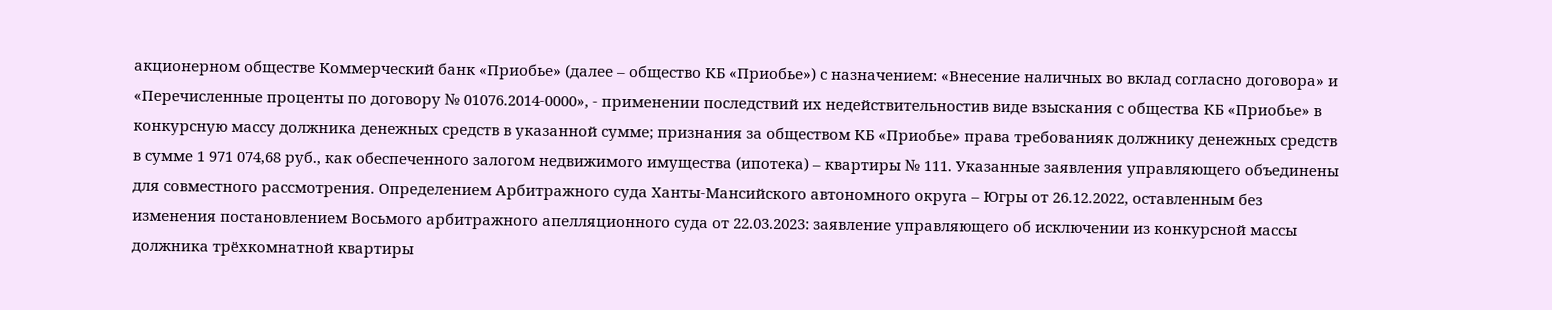акционерном обществе Коммерческий банк «Приобье» (далее – общество КБ «Приобье») с назначением: «Внесение наличных во вклад согласно договора» и «Перечисленные проценты по договору № 01076.2014-0000», - применении последствий их недействительностив виде взыскания с общества КБ «Приобье» в конкурсную массу должника денежных средств в указанной сумме; признания за обществом КБ «Приобье» права требованияк должнику денежных средств в сумме 1 971 074,68 руб., как обеспеченного залогом недвижимого имущества (ипотека) – квартиры № 111. Указанные заявления управляющего объединены для совместного рассмотрения. Определением Арбитражного суда Ханты-Мансийского автономного округа – Югры от 26.12.2022, оставленным без изменения постановлением Восьмого арбитражного апелляционного суда от 22.03.2023: заявление управляющего об исключении из конкурсной массы должника трёхкомнатной квартиры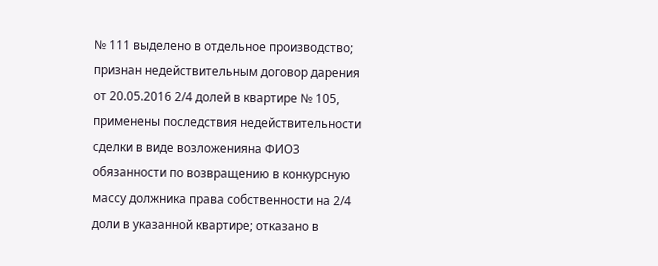№ 111 выделено в отдельное производство; признан недействительным договор дарения от 20.05.2016 2/4 долей в квартире № 105, применены последствия недействительности сделки в виде возложенияна ФИО3 обязанности по возвращению в конкурсную массу должника права собственности на 2/4 доли в указанной квартире; отказано в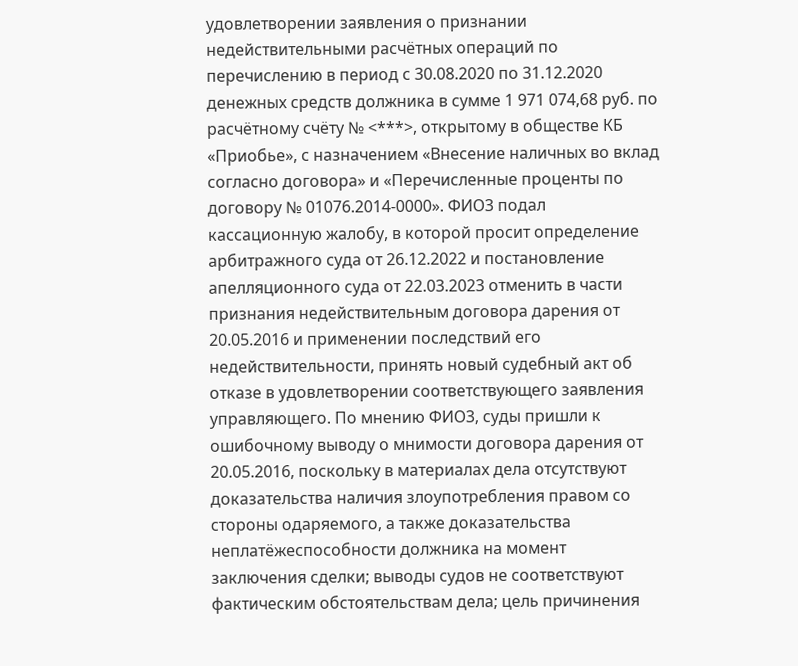удовлетворении заявления о признании недействительными расчётных операций по перечислению в период с 30.08.2020 по 31.12.2020 денежных средств должника в сумме 1 971 074,68 руб. по расчётному счёту № <***>, открытому в обществе КБ «Приобье», с назначением «Внесение наличных во вклад согласно договора» и «Перечисленные проценты по договору № 01076.2014-0000». ФИО3 подал кассационную жалобу, в которой просит определение арбитражного суда от 26.12.2022 и постановление апелляционного суда от 22.03.2023 отменить в части признания недействительным договора дарения от 20.05.2016 и применении последствий его недействительности, принять новый судебный акт об отказе в удовлетворении соответствующего заявления управляющего. По мнению ФИО3, суды пришли к ошибочному выводу о мнимости договора дарения от 20.05.2016, поскольку в материалах дела отсутствуют доказательства наличия злоупотребления правом со стороны одаряемого, а также доказательства неплатёжеспособности должника на момент заключения сделки; выводы судов не соответствуют фактическим обстоятельствам дела; цель причинения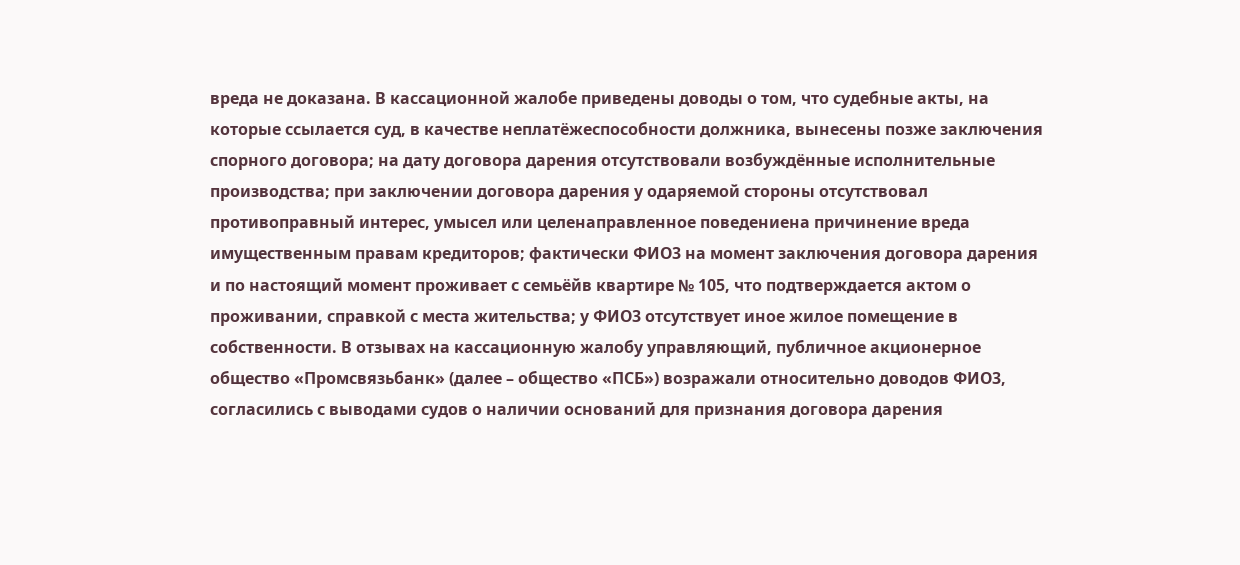вреда не доказана. В кассационной жалобе приведены доводы о том, что судебные акты, на которые ссылается суд, в качестве неплатёжеспособности должника, вынесены позже заключения спорного договора; на дату договора дарения отсутствовали возбуждённые исполнительные производства; при заключении договора дарения у одаряемой стороны отсутствовал противоправный интерес, умысел или целенаправленное поведениена причинение вреда имущественным правам кредиторов; фактически ФИО3 на момент заключения договора дарения и по настоящий момент проживает с семьёйв квартире № 105, что подтверждается актом о проживании, справкой с места жительства; у ФИО3 отсутствует иное жилое помещение в собственности. В отзывах на кассационную жалобу управляющий, публичное акционерное общество «Промсвязьбанк» (далее – общество «ПСБ») возражали относительно доводов ФИО3, согласились с выводами судов о наличии оснований для признания договора дарения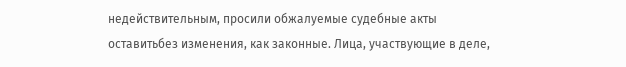недействительным, просили обжалуемые судебные акты оставитьбез изменения, как законные. Лица, участвующие в деле,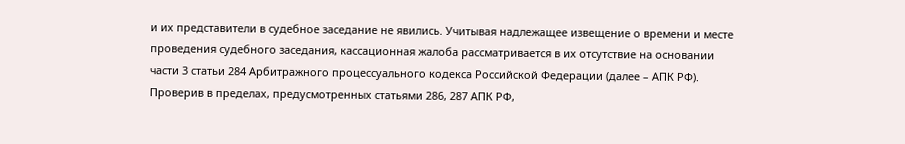и их представители в судебное заседание не явились. Учитывая надлежащее извещение о времени и месте проведения судебного заседания, кассационная жалоба рассматривается в их отсутствие на основании части 3 статьи 284 Арбитражного процессуального кодекса Российской Федерации (далее – АПК РФ). Проверив в пределах, предусмотренных статьями 286, 287 АПК РФ,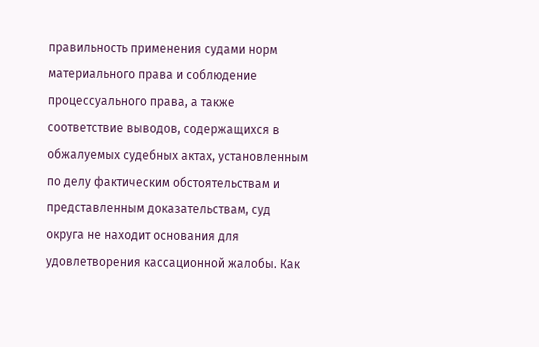правильность применения судами норм материального права и соблюдение процессуального права, а также соответствие выводов, содержащихся в обжалуемых судебных актах, установленным по делу фактическим обстоятельствам и представленным доказательствам, суд округа не находит основания для удовлетворения кассационной жалобы. Как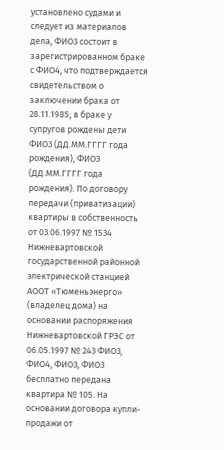установлено судами и следует из материалов дела, ФИО3 состоит в зарегистрированном браке с ФИО4, что подтверждается свидетельством о заключении брака от 28.11.1985; в браке у супругов рождены дети ФИО3 (ДД.ММ.ГГГГ года рождения), ФИО3 (ДД.ММ.ГГГГ года рождения). По договору передачи (приватизации) квартиры в собственность от 03.06.1997 № 1534 Нижневартовской государственной районной электрической станцией АООТ «Тюменьэнерго» (владелец дома) на основании распоряжения Нижневартовской ГРЭС от 06.05.1997 № 243 ФИО3, ФИО4, ФИО3, ФИО3 бесплатно передана квартира № 105. На основании договора купли-продажи от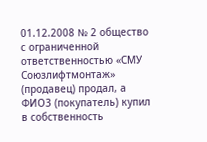01.12.2008 № 2 общество с ограниченной ответственностью «СМУ Союзлифтмонтаж» (продавец) продал, а ФИО3 (покупатель) купил в собственность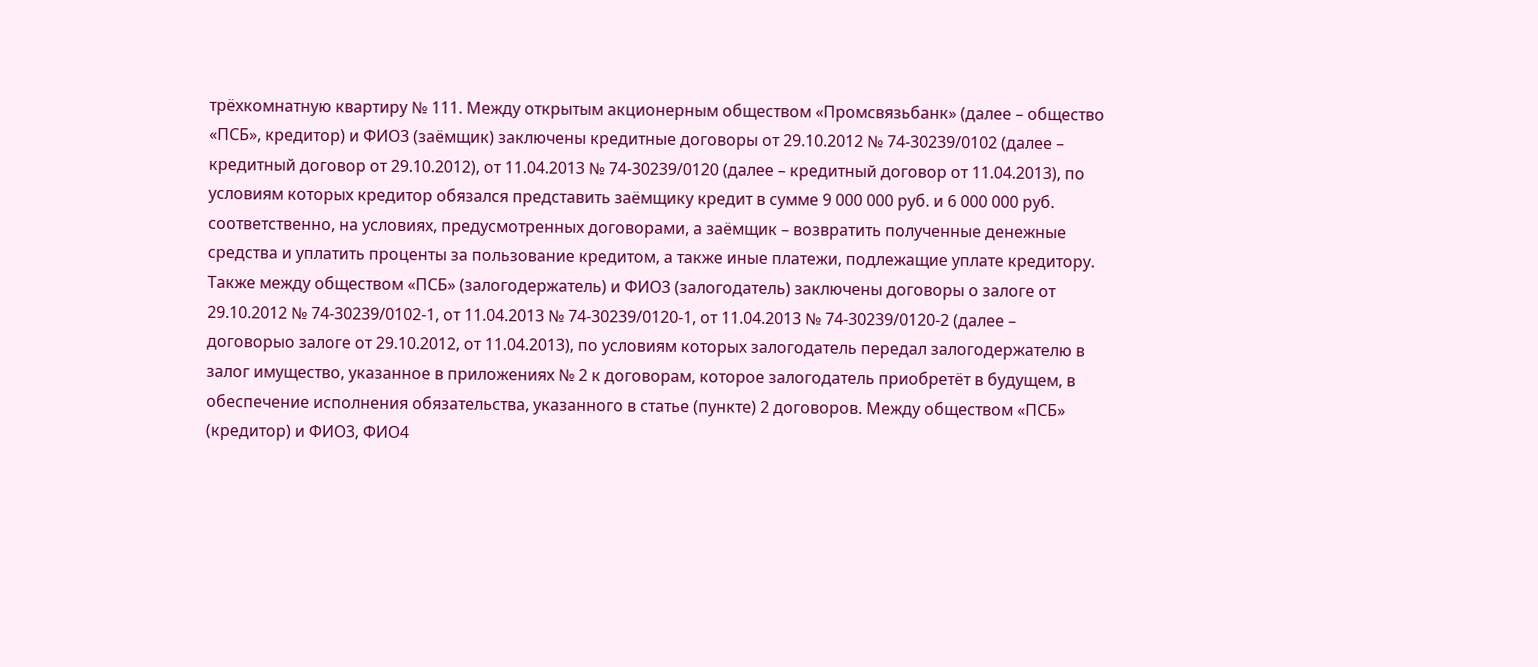трёхкомнатную квартиру № 111. Между открытым акционерным обществом «Промсвязьбанк» (далее – общество «ПСБ», кредитор) и ФИО3 (заёмщик) заключены кредитные договоры от 29.10.2012 № 74-30239/0102 (далее – кредитный договор от 29.10.2012), от 11.04.2013 № 74-30239/0120 (далее – кредитный договор от 11.04.2013), по условиям которых кредитор обязался представить заёмщику кредит в сумме 9 000 000 руб. и 6 000 000 руб. соответственно, на условиях, предусмотренных договорами, а заёмщик – возвратить полученные денежные средства и уплатить проценты за пользование кредитом, а также иные платежи, подлежащие уплате кредитору. Также между обществом «ПСБ» (залогодержатель) и ФИО3 (залогодатель) заключены договоры о залоге от 29.10.2012 № 74-30239/0102-1, от 11.04.2013 № 74-30239/0120-1, от 11.04.2013 № 74-30239/0120-2 (далее – договорыо залоге от 29.10.2012, от 11.04.2013), по условиям которых залогодатель передал залогодержателю в залог имущество, указанное в приложениях № 2 к договорам, которое залогодатель приобретёт в будущем, в обеспечение исполнения обязательства, указанного в статье (пункте) 2 договоров. Между обществом «ПСБ» (кредитор) и ФИО3, ФИО4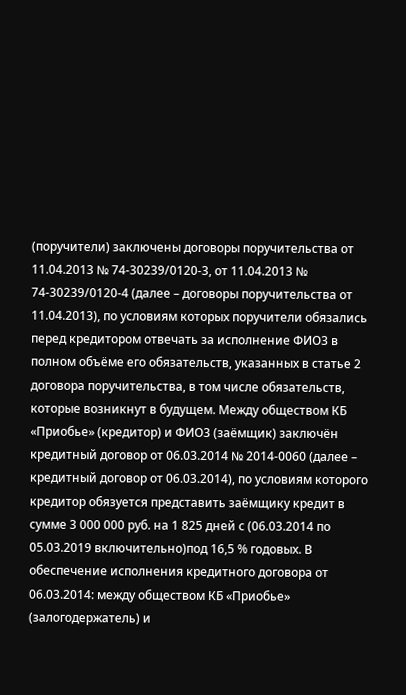(поручители) заключены договоры поручительства от 11.04.2013 № 74-30239/0120-3, от 11.04.2013 № 74-30239/0120-4 (далее – договоры поручительства от 11.04.2013), по условиям которых поручители обязались перед кредитором отвечать за исполнение ФИО3 в полном объёме его обязательств, указанных в статье 2 договора поручительства, в том числе обязательств, которые возникнут в будущем. Между обществом КБ «Приобье» (кредитор) и ФИО3 (заёмщик) заключён кредитный договор от 06.03.2014 № 2014-0060 (далее – кредитный договор от 06.03.2014), по условиям которого кредитор обязуется представить заёмщику кредит в сумме 3 000 000 руб. на 1 825 дней с (06.03.2014 по 05.03.2019 включительно)под 16,5 % годовых. В обеспечение исполнения кредитного договора от 06.03.2014: между обществом КБ «Приобье» (залогодержатель) и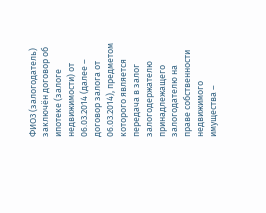ФИО3 (залогодатель) заключён договор об ипотеке (залоге недвижимости) от 06.03.2014 (далее – договор залога от 06.03.2014), предметом которого является передача в залог залогодержателю принадлежащего залогодателю на праве собственности недвижимого имущества –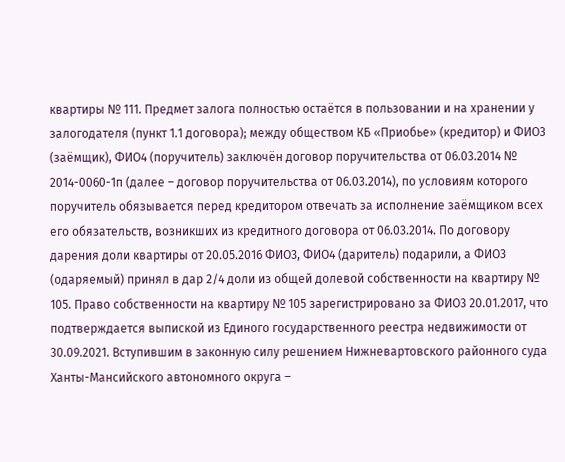квартиры № 111. Предмет залога полностью остаётся в пользовании и на хранении у залогодателя (пункт 1.1 договора); между обществом КБ «Приобье» (кредитор) и ФИО3 (заёмщик), ФИО4 (поручитель) заключён договор поручительства от 06.03.2014 № 2014-0060-1п (далее – договор поручительства от 06.03.2014), по условиям которого поручитель обязывается перед кредитором отвечать за исполнение заёмщиком всех его обязательств, возникших из кредитного договора от 06.03.2014. По договору дарения доли квартиры от 20.05.2016 ФИО3, ФИО4 (даритель) подарили, а ФИО3 (одаряемый) принял в дар 2/4 доли из общей долевой собственности на квартиру № 105. Право собственности на квартиру № 105 зарегистрировано за ФИО3 20.01.2017, что подтверждается выпиской из Единого государственного реестра недвижимости от 30.09.2021. Вступившим в законную силу решением Нижневартовского районного суда Ханты-Мансийского автономного округа –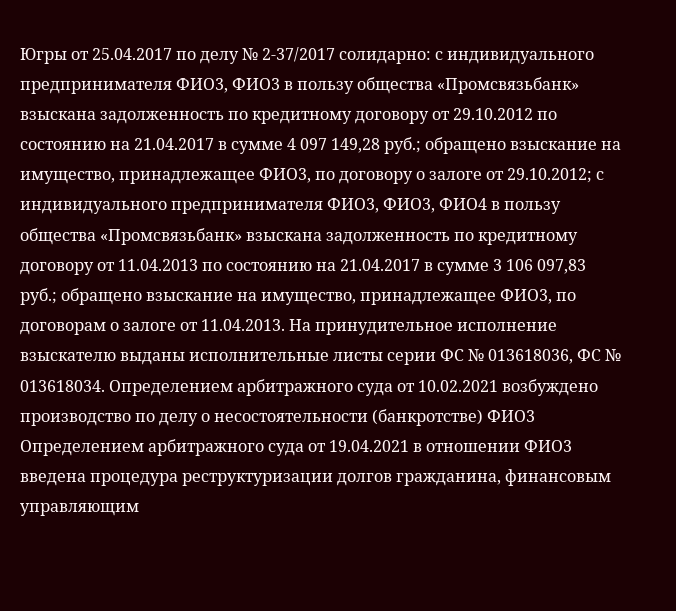Югры от 25.04.2017 по делу № 2-37/2017 солидарно: с индивидуального предпринимателя ФИО3, ФИО3 в пользу общества «Промсвязьбанк» взыскана задолженность по кредитному договору от 29.10.2012 по состоянию на 21.04.2017 в сумме 4 097 149,28 руб.; обращено взыскание на имущество, принадлежащее ФИО3, по договору о залоге от 29.10.2012; с индивидуального предпринимателя ФИО3, ФИО3, ФИО4 в пользу общества «Промсвязьбанк» взыскана задолженность по кредитному договору от 11.04.2013 по состоянию на 21.04.2017 в сумме 3 106 097,83 руб.; обращено взыскание на имущество, принадлежащее ФИО3, по договорам о залоге от 11.04.2013. На принудительное исполнение взыскателю выданы исполнительные листы серии ФС № 013618036, ФС № 013618034. Определением арбитражного суда от 10.02.2021 возбуждено производство по делу о несостоятельности (банкротстве) ФИО3 Определением арбитражного суда от 19.04.2021 в отношении ФИО3 введена процедура реструктуризации долгов гражданина, финансовым управляющим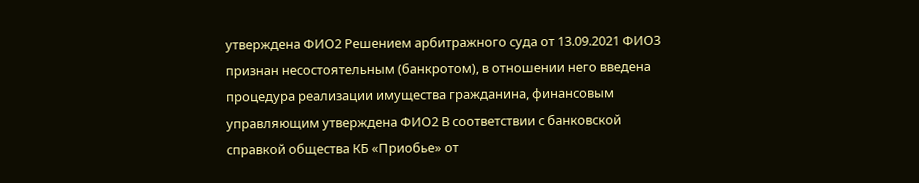утверждена ФИО2 Решением арбитражного суда от 13.09.2021 ФИО3 признан несостоятельным (банкротом), в отношении него введена процедура реализации имущества гражданина, финансовым управляющим утверждена ФИО2 В соответствии с банковской справкой общества КБ «Приобье» от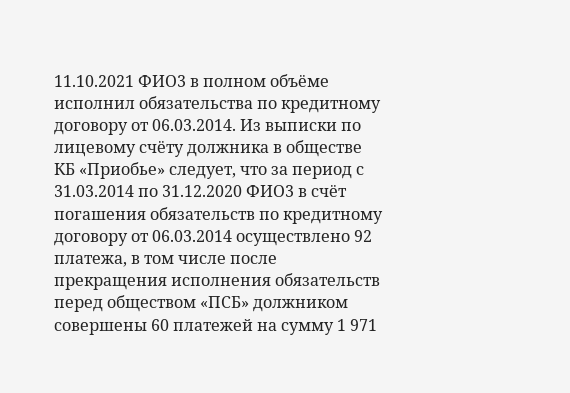11.10.2021 ФИО3 в полном объёме исполнил обязательства по кредитному договору от 06.03.2014. Из выписки по лицевому счёту должника в обществе КБ «Приобье» следует, что за период с 31.03.2014 по 31.12.2020 ФИО3 в счёт погашения обязательств по кредитному договору от 06.03.2014 осуществлено 92 платежа, в том числе после прекращения исполнения обязательств перед обществом «ПСБ» должником совершены 60 платежей на сумму 1 971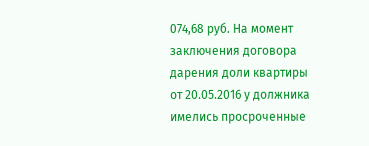074,68 руб. На момент заключения договора дарения доли квартиры от 20.05.2016 у должника имелись просроченные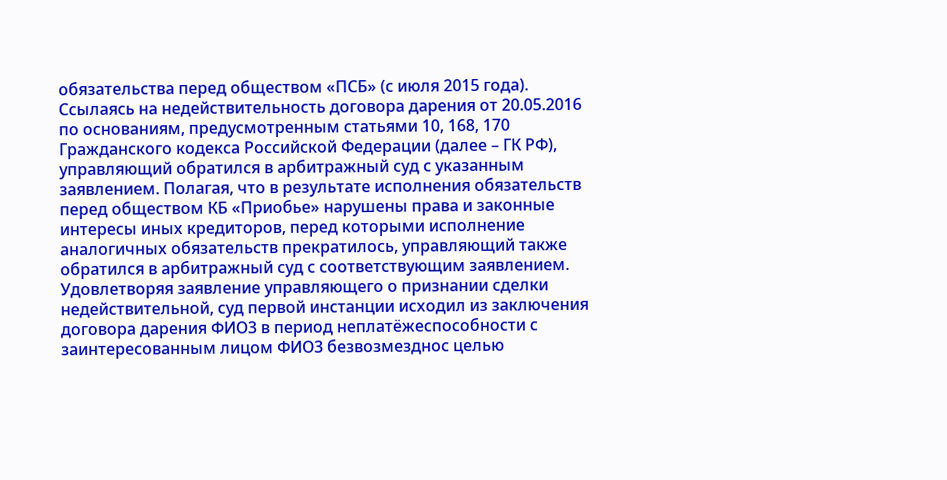обязательства перед обществом «ПСБ» (с июля 2015 года). Ссылаясь на недействительность договора дарения от 20.05.2016 по основаниям, предусмотренным статьями 10, 168, 170 Гражданского кодекса Российской Федерации (далее – ГК РФ), управляющий обратился в арбитражный суд с указанным заявлением. Полагая, что в результате исполнения обязательств перед обществом КБ «Приобье» нарушены права и законные интересы иных кредиторов, перед которыми исполнение аналогичных обязательств прекратилось, управляющий также обратился в арбитражный суд с соответствующим заявлением. Удовлетворяя заявление управляющего о признании сделки недействительной, суд первой инстанции исходил из заключения договора дарения ФИО3 в период неплатёжеспособности с заинтересованным лицом ФИО3 безвозмезднос целью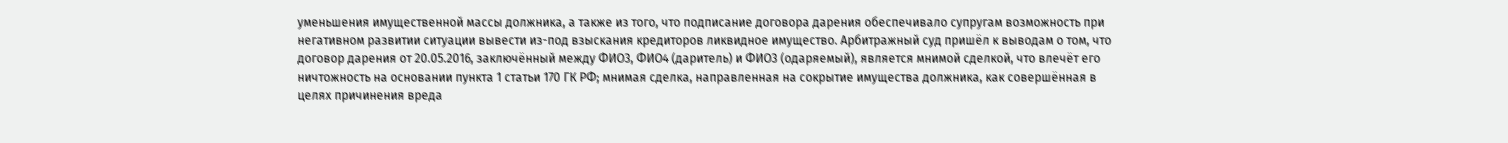уменьшения имущественной массы должника, а также из того, что подписание договора дарения обеспечивало супругам возможность при негативном развитии ситуации вывести из-под взыскания кредиторов ликвидное имущество. Арбитражный суд пришёл к выводам о том, что договор дарения от 20.05.2016, заключённый между ФИО3, ФИО4 (даритель) и ФИО3 (одаряемый), является мнимой сделкой, что влечёт его ничтожность на основании пункта 1 статьи 170 ГК РФ; мнимая сделка, направленная на сокрытие имущества должника, как совершённая в целях причинения вреда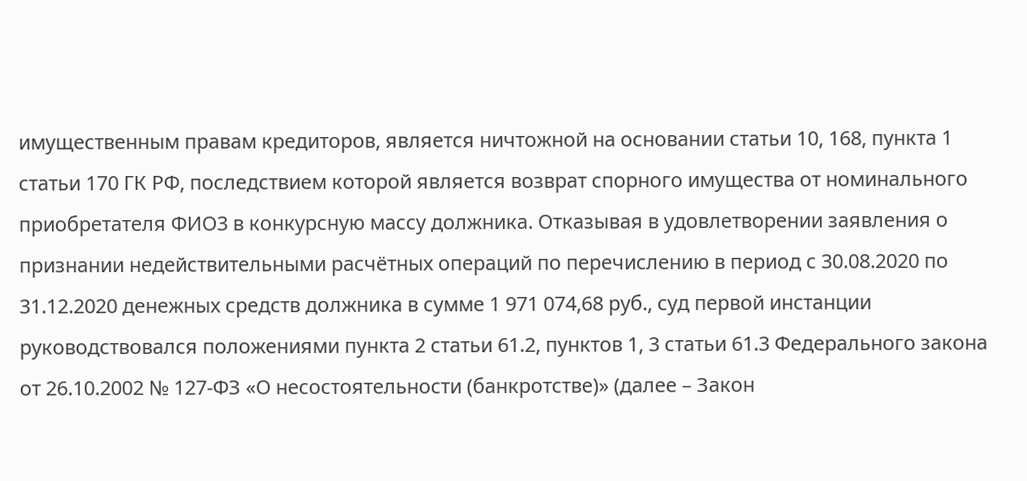имущественным правам кредиторов, является ничтожной на основании статьи 10, 168, пункта 1 статьи 170 ГК РФ, последствием которой является возврат спорного имущества от номинального приобретателя ФИО3 в конкурсную массу должника. Отказывая в удовлетворении заявления о признании недействительными расчётных операций по перечислению в период с 30.08.2020 по 31.12.2020 денежных средств должника в сумме 1 971 074,68 руб., суд первой инстанции руководствовался положениями пункта 2 статьи 61.2, пунктов 1, 3 статьи 61.3 Федерального закона от 26.10.2002 № 127-ФЗ «О несостоятельности (банкротстве)» (далее – Закон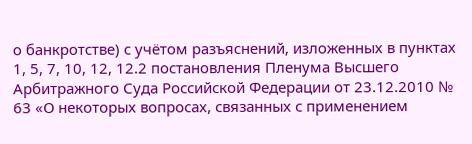о банкротстве) с учётом разъяснений, изложенных в пунктах 1, 5, 7, 10, 12, 12.2 постановления Пленума Высшего Арбитражного Суда Российской Федерации от 23.12.2010 № 63 «О некоторых вопросах, связанных с применением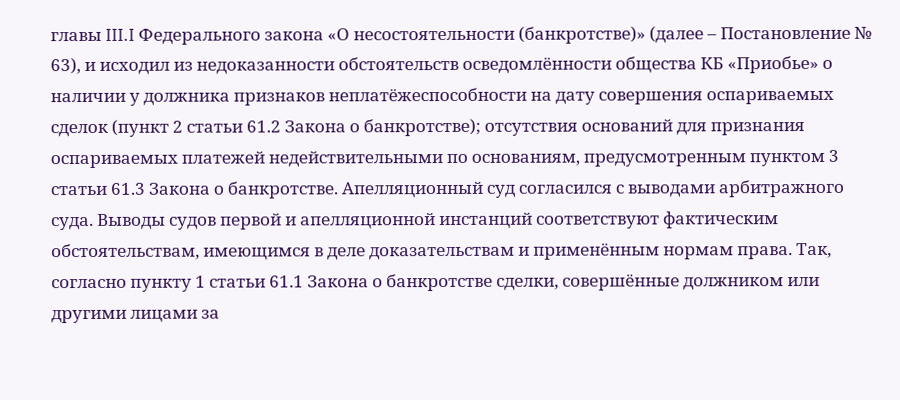главы III.I Федерального закона «О несостоятельности (банкротстве)» (далее – Постановление № 63), и исходил из недоказанности обстоятельств осведомлённости общества КБ «Приобье» о наличии у должника признаков неплатёжеспособности на дату совершения оспариваемых сделок (пункт 2 статьи 61.2 Закона о банкротстве); отсутствия оснований для признания оспариваемых платежей недействительными по основаниям, предусмотренным пунктом 3 статьи 61.3 Закона о банкротстве. Апелляционный суд согласился с выводами арбитражного суда. Выводы судов первой и апелляционной инстанций соответствуют фактическим обстоятельствам, имеющимся в деле доказательствам и применённым нормам права. Так, согласно пункту 1 статьи 61.1 Закона о банкротстве сделки, совершённые должником или другими лицами за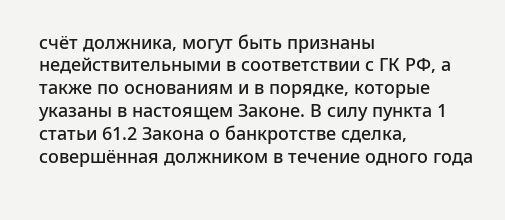счёт должника, могут быть признаны недействительными в соответствии с ГК РФ, а также по основаниям и в порядке, которые указаны в настоящем Законе. В силу пункта 1 статьи 61.2 Закона о банкротстве сделка, совершённая должником в течение одного года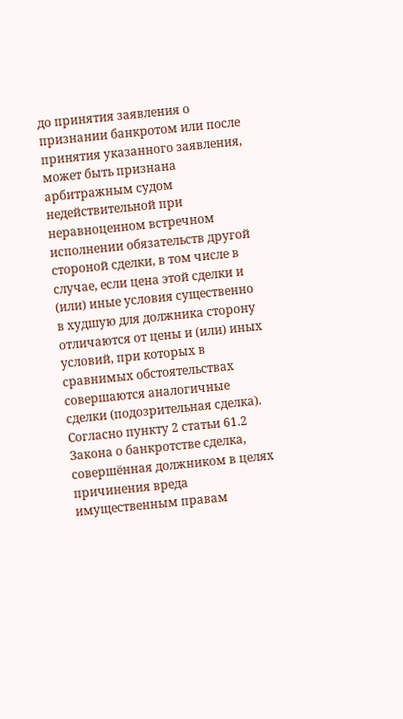до принятия заявления о признании банкротом или после принятия указанного заявления, может быть признана арбитражным судом недействительной при неравноценном встречном исполнении обязательств другой стороной сделки, в том числе в случае, если цена этой сделки и (или) иные условия существенно в худшую для должника сторону отличаются от цены и (или) иных условий, при которых в сравнимых обстоятельствах совершаются аналогичные сделки (подозрительная сделка). Согласно пункту 2 статьи 61.2 Закона о банкротстве сделка, совершённая должником в целях причинения вреда имущественным правам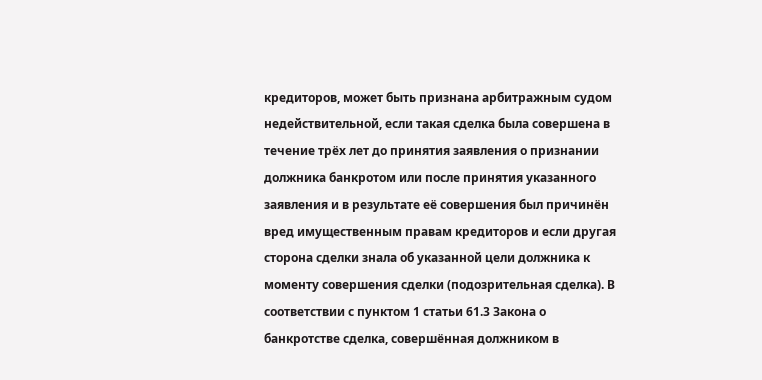кредиторов, может быть признана арбитражным судом недействительной, если такая сделка была совершена в течение трёх лет до принятия заявления о признании должника банкротом или после принятия указанного заявления и в результате её совершения был причинён вред имущественным правам кредиторов и если другая сторона сделки знала об указанной цели должника к моменту совершения сделки (подозрительная сделка). В соответствии с пунктом 1 статьи 61.3 Закона о банкротстве сделка, совершённая должником в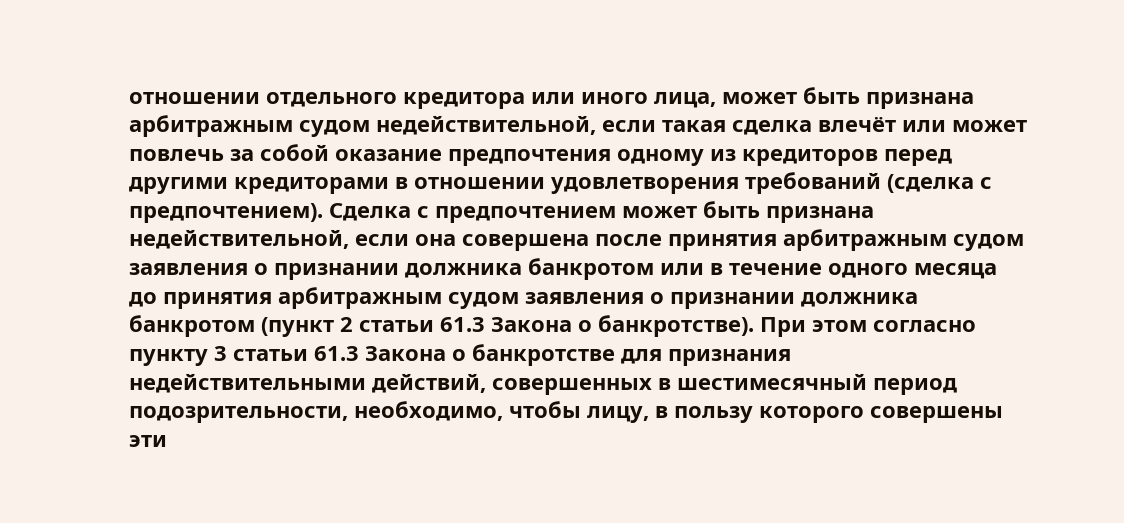отношении отдельного кредитора или иного лица, может быть признана арбитражным судом недействительной, если такая сделка влечёт или может повлечь за собой оказание предпочтения одному из кредиторов перед другими кредиторами в отношении удовлетворения требований (сделка с предпочтением). Сделка с предпочтением может быть признана недействительной, если она совершена после принятия арбитражным судом заявления о признании должника банкротом или в течение одного месяца до принятия арбитражным судом заявления о признании должника банкротом (пункт 2 статьи 61.3 Закона о банкротстве). При этом согласно пункту 3 статьи 61.3 Закона о банкротстве для признания недействительными действий, совершенных в шестимесячный период подозрительности, необходимо, чтобы лицу, в пользу которого совершены эти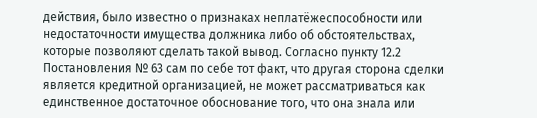действия, было известно о признаках неплатёжеспособности или недостаточности имущества должника либо об обстоятельствах, которые позволяют сделать такой вывод. Согласно пункту 12.2 Постановления № 63 сам по себе тот факт, что другая сторона сделки является кредитной организацией, не может рассматриваться как единственное достаточное обоснование того, что она знала или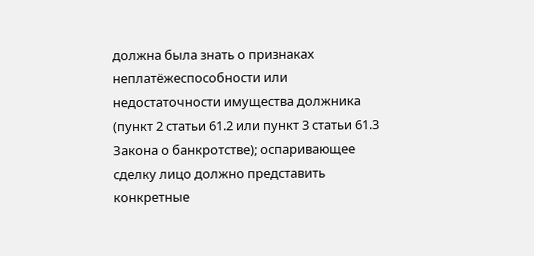должна была знать о признаках неплатёжеспособности или недостаточности имущества должника (пункт 2 статьи 61.2 или пункт 3 статьи 61.3 Закона о банкротстве); оспаривающее сделку лицо должно представить конкретные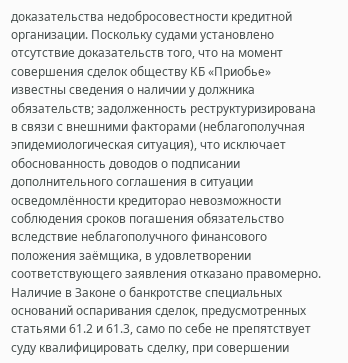доказательства недобросовестности кредитной организации. Поскольку судами установлено отсутствие доказательств того, что на момент совершения сделок обществу КБ «Приобье» известны сведения о наличии у должника обязательств; задолженность реструктуризирована в связи с внешними факторами (неблагополучная эпидемиологическая ситуация), что исключает обоснованность доводов о подписании дополнительного соглашения в ситуации осведомлённости кредиторао невозможности соблюдения сроков погашения обязательство вследствие неблагополучного финансового положения заёмщика, в удовлетворении соответствующего заявления отказано правомерно. Наличие в Законе о банкротстве специальных оснований оспаривания сделок, предусмотренных статьями 61.2 и 61.3, само по себе не препятствует суду квалифицировать сделку, при совершении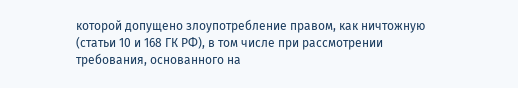которой допущено злоупотребление правом, как ничтожную (статьи 10 и 168 ГК РФ), в том числе при рассмотрении требования, основанного на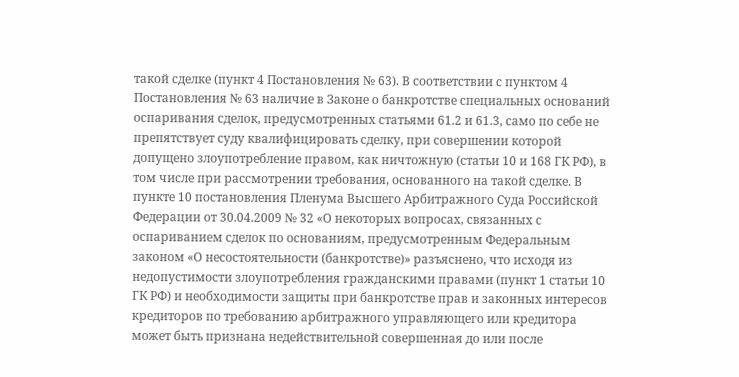такой сделке (пункт 4 Постановления № 63). В соответствии с пунктом 4 Постановления № 63 наличие в Законе о банкротстве специальных оснований оспаривания сделок, предусмотренных статьями 61.2 и 61.3, само по себе не препятствует суду квалифицировать сделку, при совершении которой допущено злоупотребление правом, как ничтожную (статьи 10 и 168 ГК РФ), в том числе при рассмотрении требования, основанного на такой сделке. В пункте 10 постановления Пленума Высшего Арбитражного Суда Российской Федерации от 30.04.2009 № 32 «О некоторых вопросах, связанных с оспариванием сделок по основаниям, предусмотренным Федеральным законом «О несостоятельности (банкротстве)» разъяснено, что исходя из недопустимости злоупотребления гражданскими правами (пункт 1 статьи 10 ГК РФ) и необходимости защиты при банкротстве прав и законных интересов кредиторов по требованию арбитражного управляющего или кредитора может быть признана недействительной совершенная до или после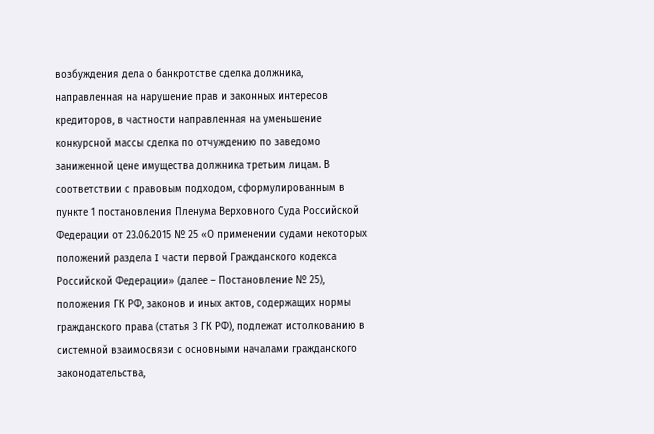возбуждения дела о банкротстве сделка должника, направленная на нарушение прав и законных интересов кредиторов, в частности направленная на уменьшение конкурсной массы сделка по отчуждению по заведомо заниженной цене имущества должника третьим лицам. В соответствии с правовым подходом, сформулированным в пункте 1 постановления Пленума Верховного Суда Российской Федерации от 23.06.2015 № 25 «О применении судами некоторых положений раздела I части первой Гражданского кодекса Российской Федерации» (далее – Постановление № 25), положения ГК РФ, законов и иных актов, содержащих нормы гражданского права (статья 3 ГК РФ), подлежат истолкованию в системной взаимосвязи с основными началами гражданского законодательства,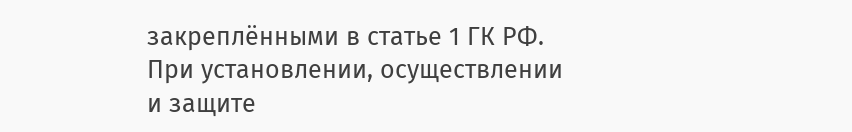закреплёнными в статье 1 ГК РФ. При установлении, осуществлении и защите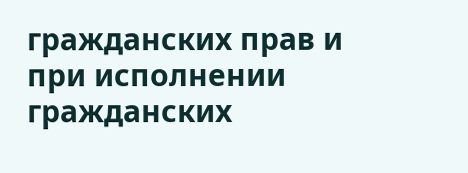гражданских прав и при исполнении гражданских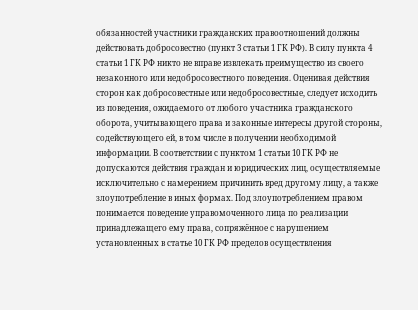обязанностей участники гражданских правоотношений должны действовать добросовестно (пункт 3 статьи 1 ГК РФ). В силу пункта 4 статьи 1 ГК РФ никто не вправе извлекать преимущество из своего незаконного или недобросовестного поведения. Оценивая действия сторон как добросовестные или недобросовестные, следует исходить из поведения, ожидаемого от любого участника гражданского оборота, учитывающего права и законные интересы другой стороны, содействующего ей, в том числе в получении необходимой информации. В соответствии с пунктом 1 статьи 10 ГК РФ не допускаются действия граждан и юридических лиц, осуществляемые исключительно с намерением причинить вред другому лицу, а также злоупотребление в иных формах. Под злоупотреблением правом понимается поведение управомоченного лица по реализации принадлежащего ему права, сопряжённое с нарушением установленных в статье 10 ГК РФ пределов осуществления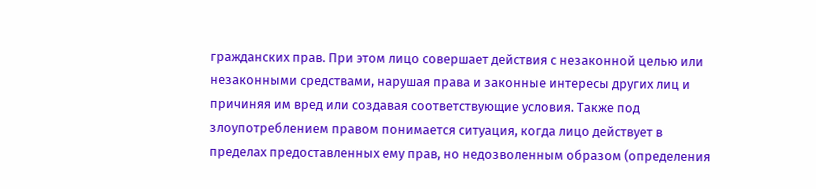гражданских прав. При этом лицо совершает действия с незаконной целью или незаконными средствами, нарушая права и законные интересы других лиц и причиняя им вред или создавая соответствующие условия. Также под злоупотреблением правом понимается ситуация, когда лицо действует в пределах предоставленных ему прав, но недозволенным образом (определения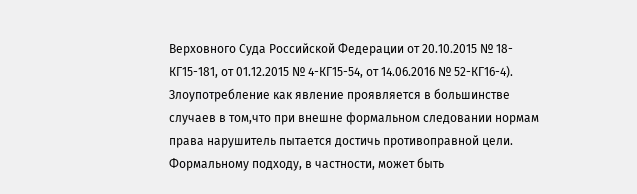Верховного Суда Российской Федерации от 20.10.2015 № 18-КГ15-181, от 01.12.2015 № 4-КГ15-54, от 14.06.2016 № 52-КГ16-4). Злоупотребление как явление проявляется в большинстве случаев в том,что при внешне формальном следовании нормам права нарушитель пытается достичь противоправной цели. Формальному подходу, в частности, может быть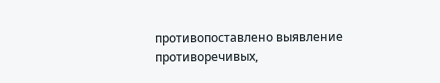противопоставлено выявление противоречивых,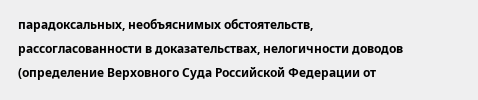парадоксальных, необъяснимых обстоятельств, рассогласованности в доказательствах, нелогичности доводов (определение Верховного Суда Российской Федерации от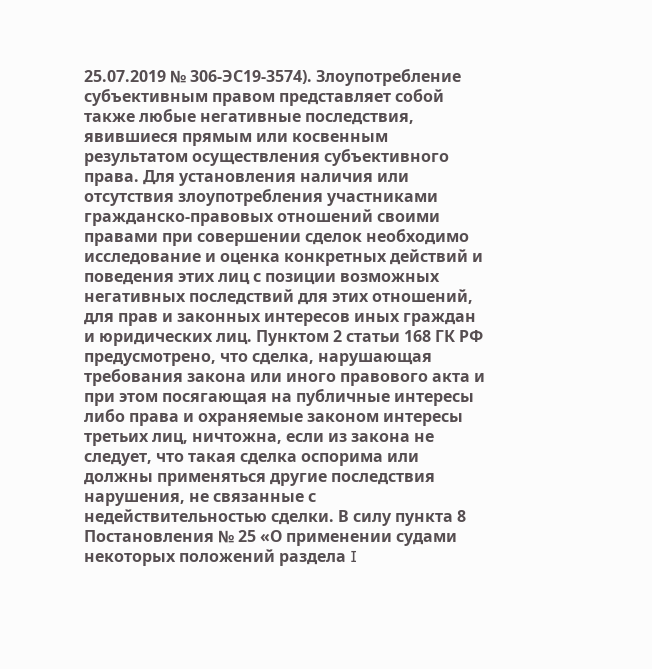25.07.2019 № 306-ЭС19-3574). Злоупотребление субъективным правом представляет собой также любые негативные последствия, явившиеся прямым или косвенным результатом осуществления субъективного права. Для установления наличия или отсутствия злоупотребления участниками гражданско-правовых отношений своими правами при совершении сделок необходимо исследование и оценка конкретных действий и поведения этих лиц с позиции возможных негативных последствий для этих отношений, для прав и законных интересов иных граждан и юридических лиц. Пунктом 2 статьи 168 ГК РФ предусмотрено, что сделка, нарушающая требования закона или иного правового акта и при этом посягающая на публичные интересы либо права и охраняемые законом интересы третьих лиц, ничтожна, если из закона не следует, что такая сделка оспорима или должны применяться другие последствия нарушения, не связанные с недействительностью сделки. В силу пункта 8 Постановления № 25 «О применении судами некоторых положений раздела I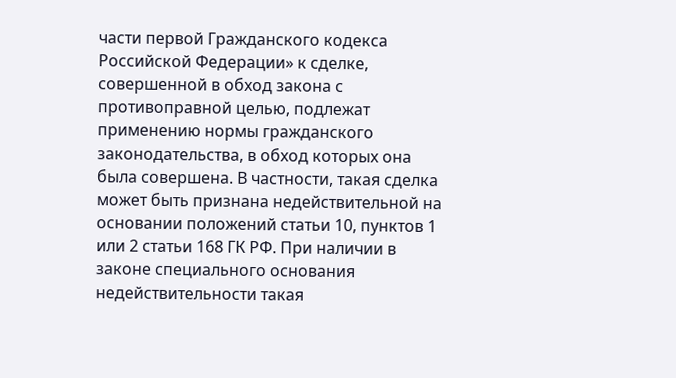части первой Гражданского кодекса Российской Федерации» к сделке, совершенной в обход закона с противоправной целью, подлежат применению нормы гражданского законодательства, в обход которых она была совершена. В частности, такая сделка может быть признана недействительной на основании положений статьи 10, пунктов 1 или 2 статьи 168 ГК РФ. При наличии в законе специального основания недействительности такая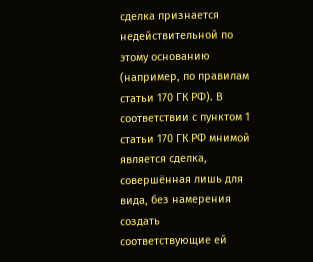сделка признается недействительной по этому основанию (например, по правилам статьи 170 ГК РФ). В соответствии с пунктом 1 статьи 170 ГК РФ мнимой является сделка, совершённая лишь для вида, без намерения создать соответствующие ей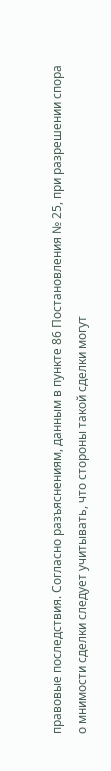правовые последствия. Согласно разъяснениям, данным в пункте 86 Постановления № 25, при разрешении спора о мнимости сделки следует учитывать, что стороны такой сделки могут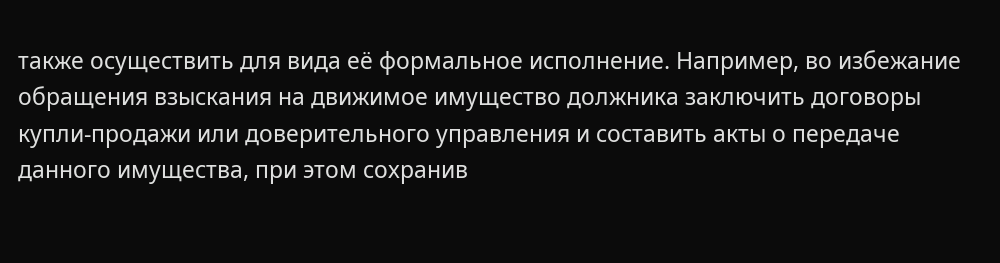также осуществить для вида её формальное исполнение. Например, во избежание обращения взыскания на движимое имущество должника заключить договоры купли-продажи или доверительного управления и составить акты о передаче данного имущества, при этом сохранив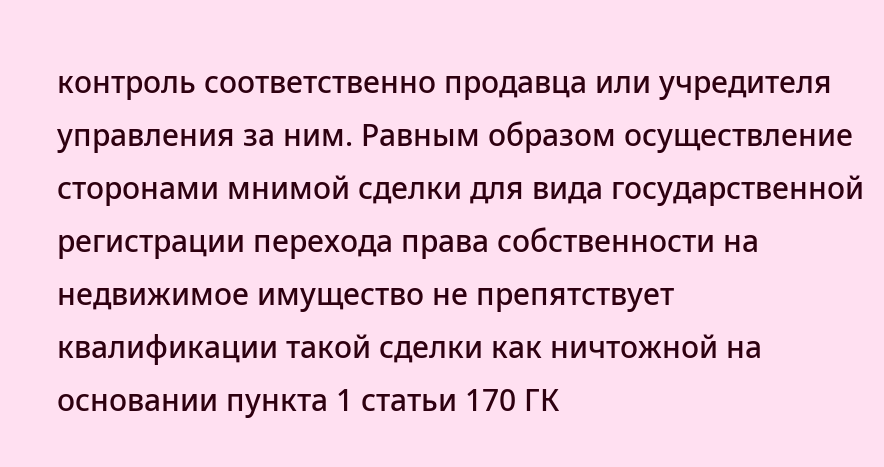контроль соответственно продавца или учредителя управления за ним. Равным образом осуществление сторонами мнимой сделки для вида государственной регистрации перехода права собственности на недвижимое имущество не препятствует квалификации такой сделки как ничтожной на основании пункта 1 статьи 170 ГК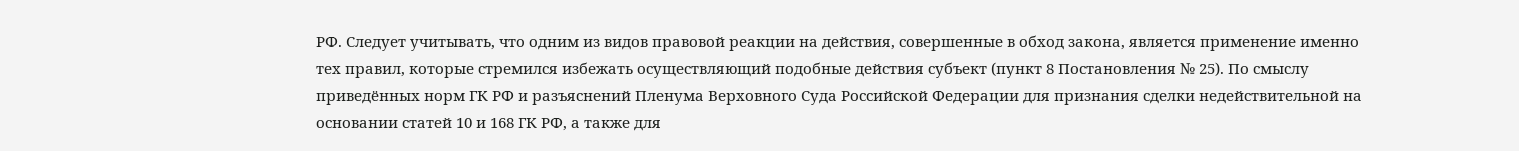РФ. Следует учитывать, что одним из видов правовой реакции на действия, совершенные в обход закона, является применение именно тех правил, которые стремился избежать осуществляющий подобные действия субъект (пункт 8 Постановления № 25). По смыслу приведённых норм ГК РФ и разъяснений Пленума Верховного Суда Российской Федерации для признания сделки недействительной на основании статей 10 и 168 ГК РФ, а также для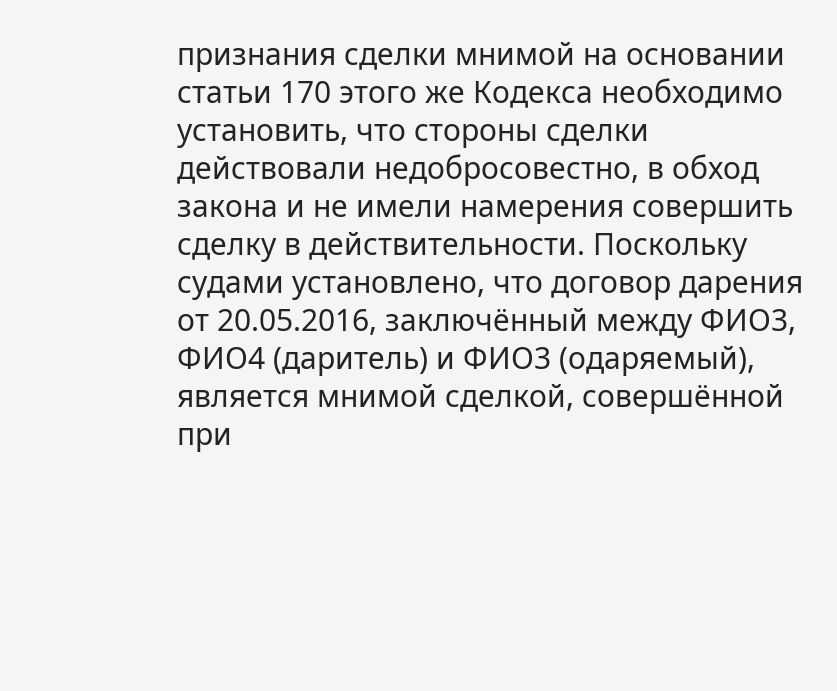признания сделки мнимой на основании статьи 170 этого же Кодекса необходимо установить, что стороны сделки действовали недобросовестно, в обход закона и не имели намерения совершить сделку в действительности. Поскольку судами установлено, что договор дарения от 20.05.2016, заключённый между ФИО3, ФИО4 (даритель) и ФИО3 (одаряемый), является мнимой сделкой, совершённой при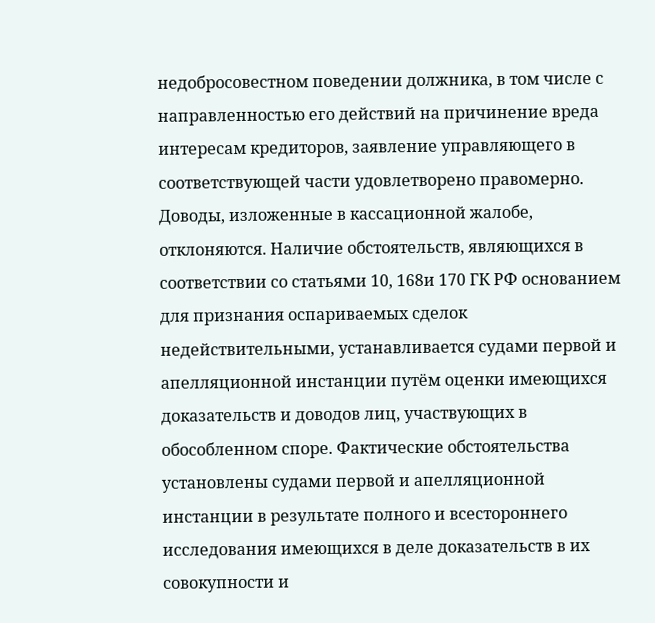недобросовестном поведении должника, в том числе с направленностью его действий на причинение вреда интересам кредиторов, заявление управляющего в соответствующей части удовлетворено правомерно. Доводы, изложенные в кассационной жалобе, отклоняются. Наличие обстоятельств, являющихся в соответствии со статьями 10, 168и 170 ГК РФ основанием для признания оспариваемых сделок недействительными, устанавливается судами первой и апелляционной инстанции путём оценки имеющихся доказательств и доводов лиц, участвующих в обособленном споре. Фактические обстоятельства установлены судами первой и апелляционной инстанции в результате полного и всестороннего исследования имеющихся в деле доказательств в их совокупности и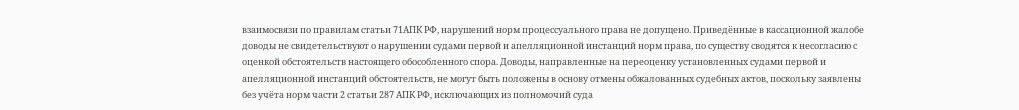взаимосвязи по правилам статьи 71АПК РФ, нарушений норм процессуального права не допущено. Приведённые в кассационной жалобе доводы не свидетельствуют о нарушении судами первой и апелляционной инстанций норм права, по существу сводятся к несогласию с оценкой обстоятельств настоящего обособленного спора. Доводы, направленные на переоценку установленных судами первой и апелляционной инстанций обстоятельств, не могут быть положены в основу отмены обжалованных судебных актов, поскольку заявлены без учёта норм части 2 статьи 287 АПК РФ, исключающих из полномочий суда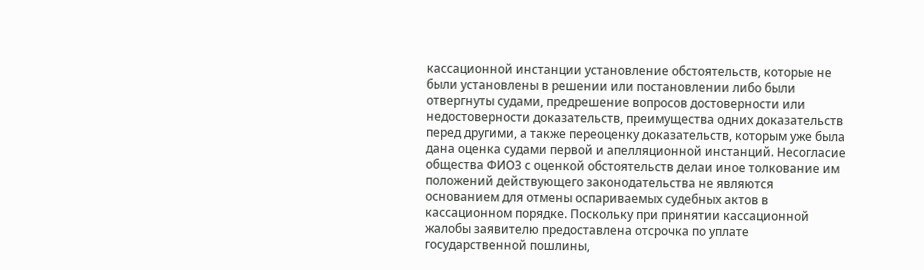кассационной инстанции установление обстоятельств, которые не были установлены в решении или постановлении либо были отвергнуты судами, предрешение вопросов достоверности или недостоверности доказательств, преимущества одних доказательств перед другими, а также переоценку доказательств, которым уже была дана оценка судами первой и апелляционной инстанций. Несогласие общества ФИО3 с оценкой обстоятельств делаи иное толкование им положений действующего законодательства не являются основанием для отмены оспариваемых судебных актов в кассационном порядке. Поскольку при принятии кассационной жалобы заявителю предоставлена отсрочка по уплате государственной пошлины,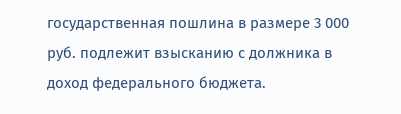государственная пошлина в размере 3 000 руб. подлежит взысканию с должника в доход федерального бюджета.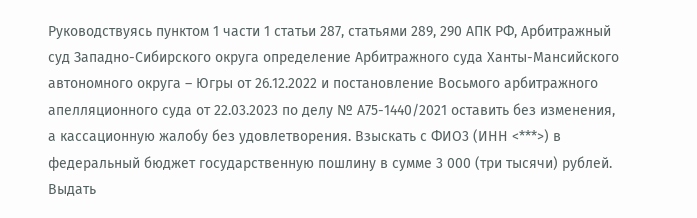Руководствуясь пунктом 1 части 1 статьи 287, статьями 289, 290 АПК РФ, Арбитражный суд Западно-Сибирского округа определение Арбитражного суда Ханты-Мансийского автономного округа – Югры от 26.12.2022 и постановление Восьмого арбитражного апелляционного суда от 22.03.2023 по делу № А75-1440/2021 оставить без изменения, а кассационную жалобу без удовлетворения. Взыскать с ФИО3 (ИНН <***>) в федеральный бюджет государственную пошлину в сумме 3 000 (три тысячи) рублей. Выдать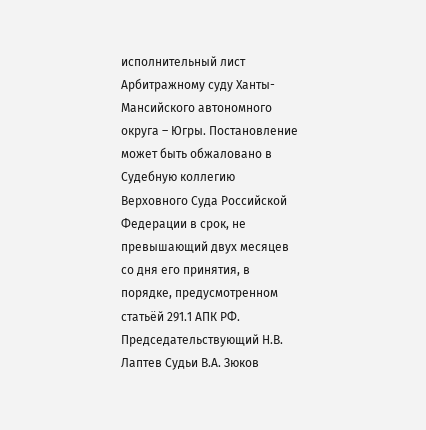исполнительный лист Арбитражному суду Ханты-Мансийского автономного округа – Югры. Постановление может быть обжаловано в Судебную коллегию Верховного Суда Российской Федерации в срок, не превышающий двух месяцев со дня его принятия, в порядке, предусмотренном статьёй 291.1 АПК РФ. Председательствующий Н.В. Лаптев Судьи В.А. Зюков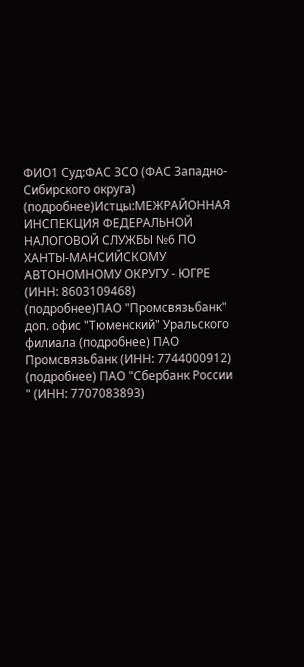ФИО1 Суд:ФАС ЗСО (ФАС Западно-Сибирского округа) (подробнее)Истцы:МЕЖРАЙОННАЯ ИНСПЕКЦИЯ ФЕДЕРАЛЬНОЙ НАЛОГОВОЙ СЛУЖБЫ №6 ПО ХАНТЫ-МАНСИЙСКОМУ АВТОНОМНОМУ ОКРУГУ - ЮГРЕ (ИНН: 8603109468) (подробнее)ПАО "Промсвязьбанк" доп. офис "Тюменский" Уральского филиала (подробнее) ПАО Промсвязьбанк (ИНН: 7744000912) (подробнее) ПАО "Сбербанк России " (ИНН: 7707083893)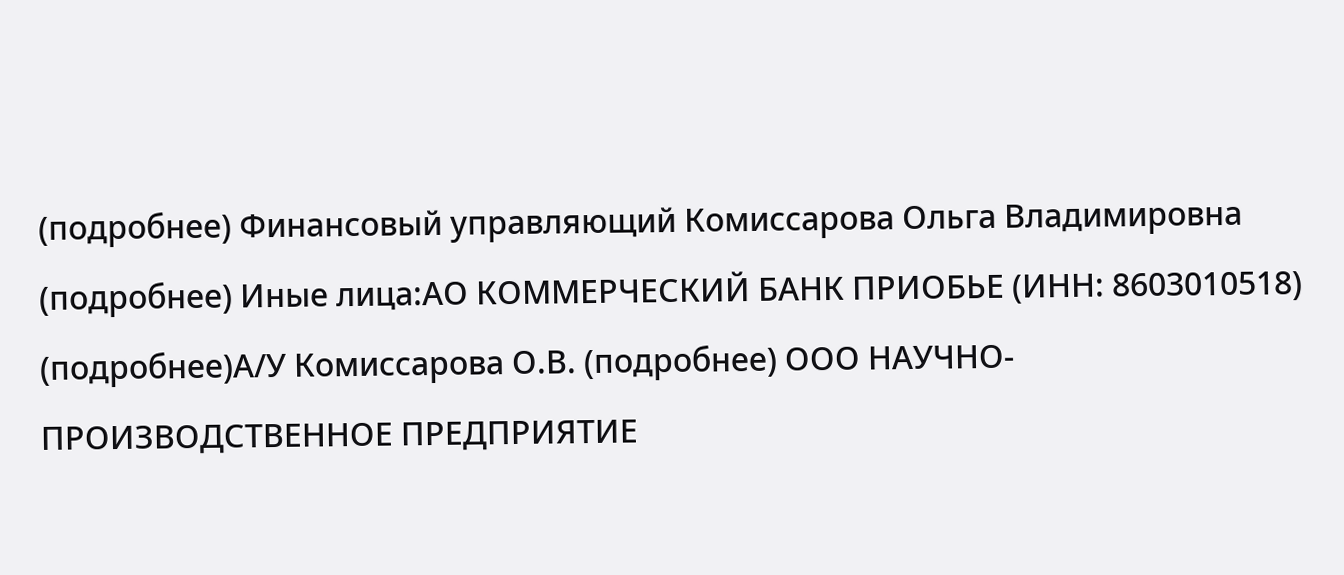(подробнее) Финансовый управляющий Комиссарова Ольга Владимировна (подробнее) Иные лица:АО КОММЕРЧЕСКИЙ БАНК ПРИОБЬЕ (ИНН: 8603010518) (подробнее)А/У Комиссарова О.В. (подробнее) ООО НАУЧНО-ПРОИЗВОДСТВЕННОЕ ПРЕДПРИЯТИЕ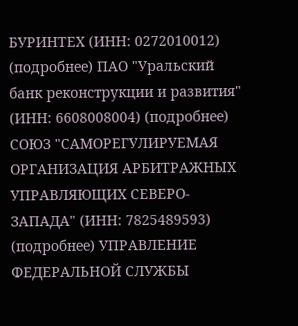БУРИНТЕХ (ИНН: 0272010012) (подробнее) ПАО "Уральский банк реконструкции и развития" (ИНН: 6608008004) (подробнее) СОЮЗ "САМОРЕГУЛИРУЕМАЯ ОРГАНИЗАЦИЯ АРБИТРАЖНЫХ УПРАВЛЯЮЩИХ СЕВЕРО-ЗАПАДА" (ИНН: 7825489593) (подробнее) УПРАВЛЕНИЕ ФЕДЕРАЛЬНОЙ СЛУЖБЫ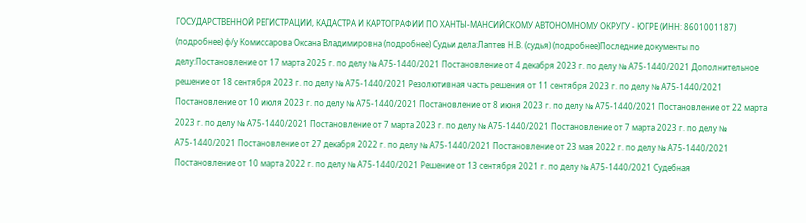ГОСУДАРСТВЕННОЙ РЕГИСТРАЦИИ, КАДАСТРА И КАРТОГРАФИИ ПО ХАНТЫ-МАНСИЙСКОМУ АВТОНОМНОМУ ОКРУГУ - ЮГРЕ (ИНН: 8601001187) (подробнее) ф/у Комиссарова Оксана Владимировна (подробнее) Судьи дела:Лаптев Н.В. (судья) (подробнее)Последние документы по делу:Постановление от 17 марта 2025 г. по делу № А75-1440/2021 Постановление от 4 декабря 2023 г. по делу № А75-1440/2021 Дополнительное решение от 18 сентября 2023 г. по делу № А75-1440/2021 Резолютивная часть решения от 11 сентября 2023 г. по делу № А75-1440/2021 Постановление от 10 июля 2023 г. по делу № А75-1440/2021 Постановление от 8 июня 2023 г. по делу № А75-1440/2021 Постановление от 22 марта 2023 г. по делу № А75-1440/2021 Постановление от 7 марта 2023 г. по делу № А75-1440/2021 Постановление от 7 марта 2023 г. по делу № А75-1440/2021 Постановление от 27 декабря 2022 г. по делу № А75-1440/2021 Постановление от 23 мая 2022 г. по делу № А75-1440/2021 Постановление от 10 марта 2022 г. по делу № А75-1440/2021 Решение от 13 сентября 2021 г. по делу № А75-1440/2021 Судебная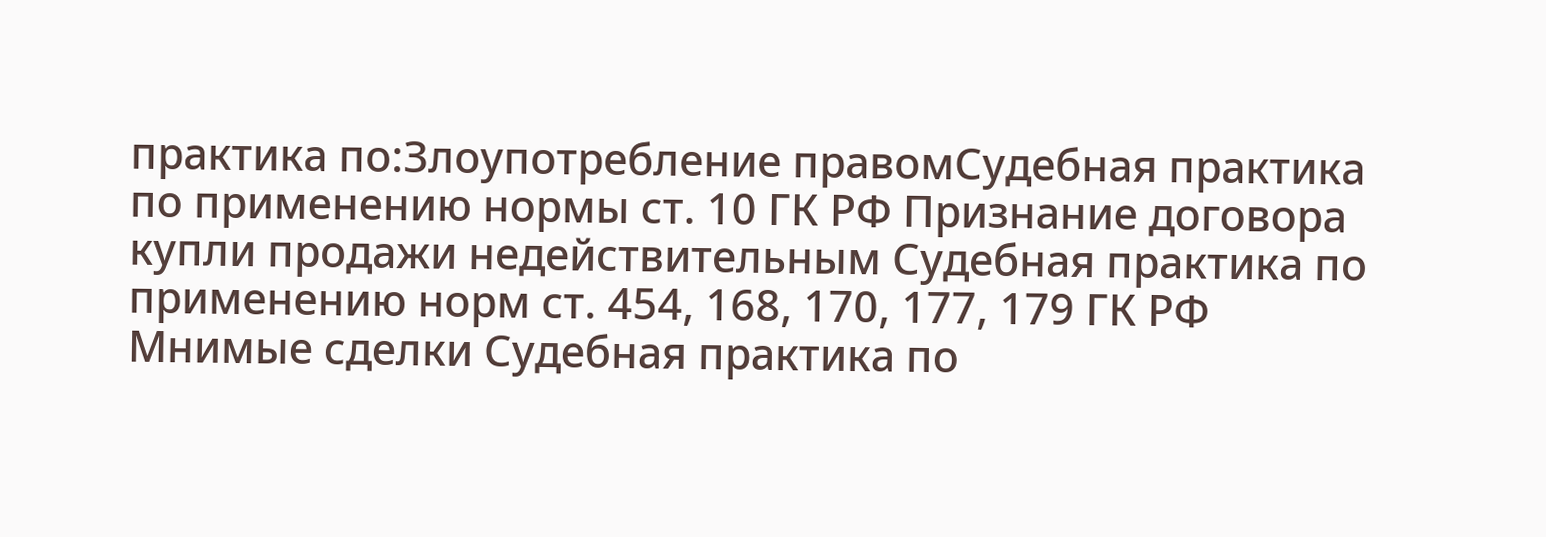практика по:Злоупотребление правомСудебная практика по применению нормы ст. 10 ГК РФ Признание договора купли продажи недействительным Судебная практика по применению норм ст. 454, 168, 170, 177, 179 ГК РФ
Мнимые сделки Судебная практика по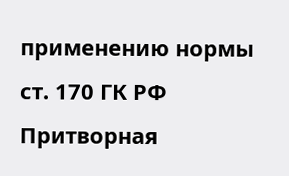применению нормы ст. 170 ГК РФ Притворная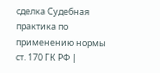сделка Судебная практика по применению нормы ст. 170 ГК РФ |